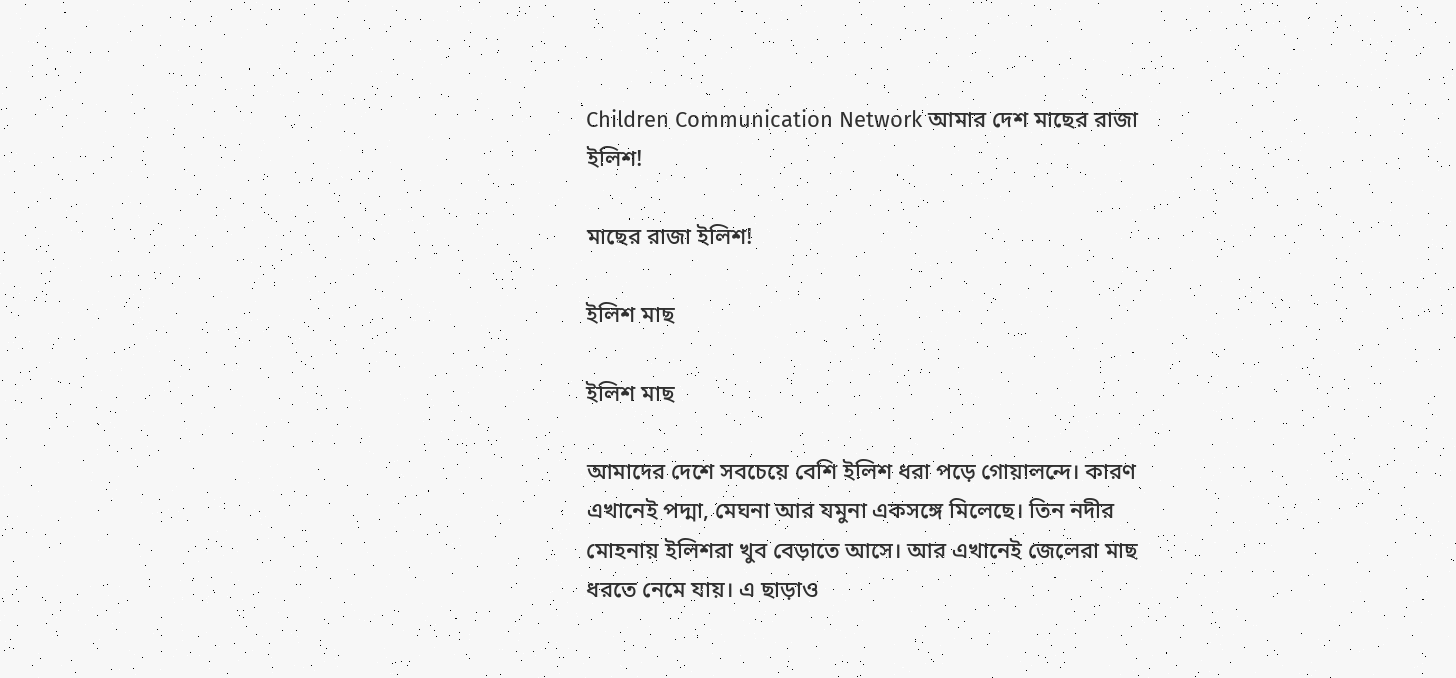Children Communication Network আমার দেশ মাছের রাজা ইলিশ!

মাছের রাজা ইলিশ!

ইলিশ মাছ

ইলিশ মাছ

আমাদের দেশে সবচেয়ে বেশি ইলিশ ধরা পড়ে গোয়ালন্দে। কারণ এখানেই পদ্মা, মেঘনা আর যমুনা একসঙ্গে মিলেছে। তিন নদীর মোহনায় ইলিশরা খুব বেড়াতে আসে। আর এখানেই জেলেরা মাছ ধরতে নেমে যায়। এ ছাড়াও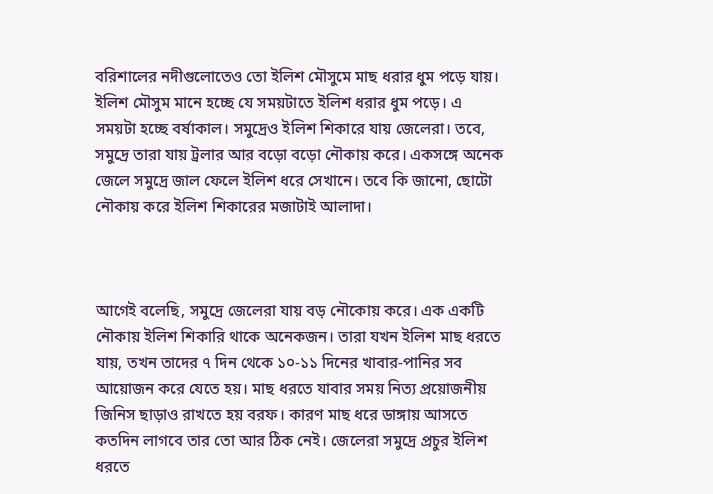বরিশালের নদীগুলোতেও তো ইলিশ মৌসুমে মাছ ধরার ধুম পড়ে যায়। ইলিশ মৌসুম মানে হচ্ছে যে সময়টাতে ইলিশ ধরার ধুম পড়ে। এ সময়টা হচ্ছে বর্ষাকাল। সমুদ্রেও ইলিশ শিকারে যায় জেলেরা। তবে, সমুদ্রে তারা যায় ট্রলার আর বড়ো বড়ো নৌকায় করে। একসঙ্গে অনেক জেলে সমুদ্রে জাল ফেলে ইলিশ ধরে সেখানে। তবে কি জানো, ছোটো নৌকায় করে ইলিশ শিকারের মজাটাই আলাদা।



আগেই বলেছি, সমুদ্রে জেলেরা যায় বড় নৌকোয় করে। এক একটি নৌকায় ইলিশ শিকারি থাকে অনেকজন। তারা যখন ইলিশ মাছ ধরতে যায়, তখন তাদের ৭ দিন থেকে ১০-১১ দিনের খাবার-পানির সব আয়োজন করে যেতে হয়। মাছ ধরতে যাবার সময় নিত্য প্রয়োজনীয় জিনিস ছাড়াও রাখতে হয় বরফ। কারণ মাছ ধরে ডাঙ্গায় আসতে কতদিন লাগবে তার তো আর ঠিক নেই। জেলেরা সমুদ্রে প্রচুর ইলিশ ধরতে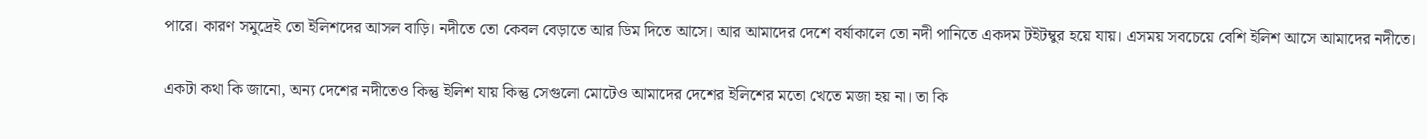পারে। কারণ সমুদ্রেই তো ইলিশদের আসল বাড়ি। নদীতে তো কেবল বেড়াতে আর ডিম দিতে আসে। আর আমাদের দেশে বর্ষাকালে তো নদী পানিতে একদম টইটম্বুর হয়ে যায়। এসময় সবচেয়ে বেশি ইলিশ আসে আমাদের নদীতে।

একটা কথা কি জানো, অন্য দেশের নদীতেও কিন্তু ইলিশ যায় কিন্তু সেগুলো মোটেও আমাদের দেশের ইলিশের মতো খেতে মজা হয় না। তা কি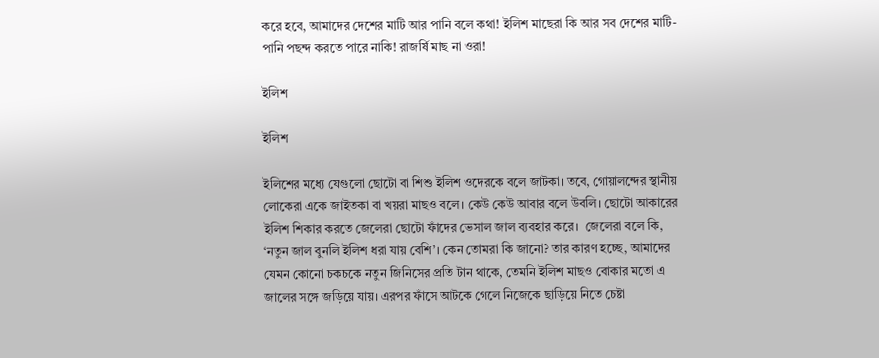করে হবে, আমাদের দেশের মাটি আর পানি বলে কথা! ইলিশ মাছেরা কি আর সব দেশের মাটি-পানি পছন্দ করতে পারে নাকি! রাজর্ষি মাছ না ওরা!

ইলিশ

ইলিশ

ইলিশের মধ্যে যেগুলো ছোটো বা শিশু ইলিশ ওদেরকে বলে জাটকা। তবে, গোয়ালন্দের স্থানীয় লোকেরা একে জাইতকা বা খয়রা মাছও বলে। কেউ কেউ আবার বলে উবলি। ছোটো আকারের ইলিশ শিকার করতে জেলেরা ছোটো ফাঁদের ভেসাল জাল ব্যবহার করে।  জেলেরা বলে কি, ‘নতুন জাল বুনলি ইলিশ ধরা যায় বেশি’। কেন তোমরা কি জানো? তার কারণ হচ্ছে, আমাদের যেমন কোনো চকচকে নতুন জিনিসের প্রতি টান থাকে, তেমনি ইলিশ মাছও বোকার মতো এ জালের সঙ্গে জড়িয়ে যায়। এরপর ফাঁসে আটকে গেলে নিজেকে ছাড়িয়ে নিতে চেষ্টা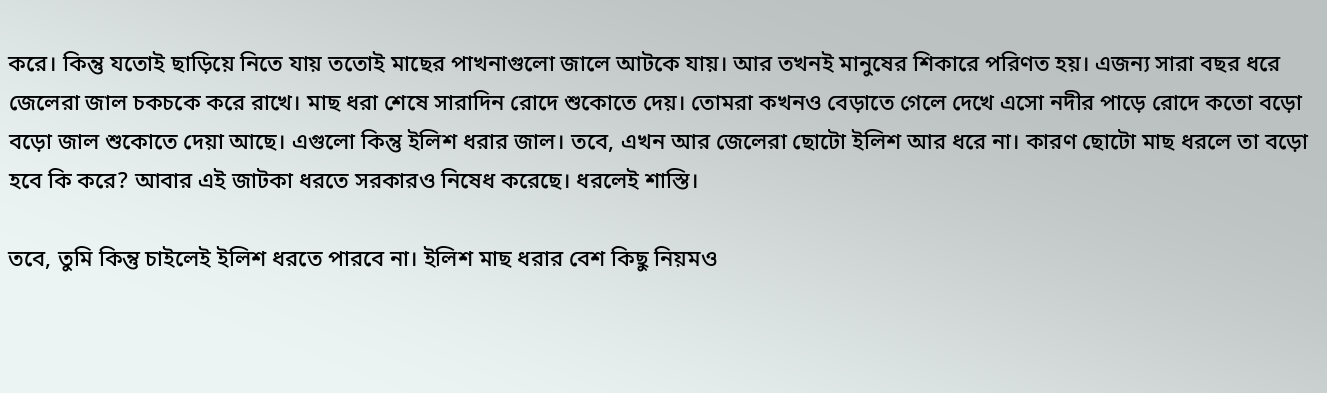করে। কিন্তু যতোই ছাড়িয়ে নিতে যায় ততোই মাছের পাখনাগুলো জালে আটকে যায়। আর তখনই মানুষের শিকারে পরিণত হয়। এজন্য সারা বছর ধরে জেলেরা জাল চকচকে করে রাখে। মাছ ধরা শেষে সারাদিন রোদে শুকোতে দেয়। তোমরা কখনও বেড়াতে গেলে দেখে এসো নদীর পাড়ে রোদে কতো বড়ো বড়ো জাল শুকোতে দেয়া আছে। এগুলো কিন্তু ইলিশ ধরার জাল। তবে, এখন আর জেলেরা ছোটো ইলিশ আর ধরে না। কারণ ছোটো মাছ ধরলে তা বড়ো হবে কি করে? আবার এই জাটকা ধরতে সরকারও নিষেধ করেছে। ধরলেই শাস্তি।

তবে, তুমি কিন্তু চাইলেই ইলিশ ধরতে পারবে না। ইলিশ মাছ ধরার বেশ কিছু নিয়মও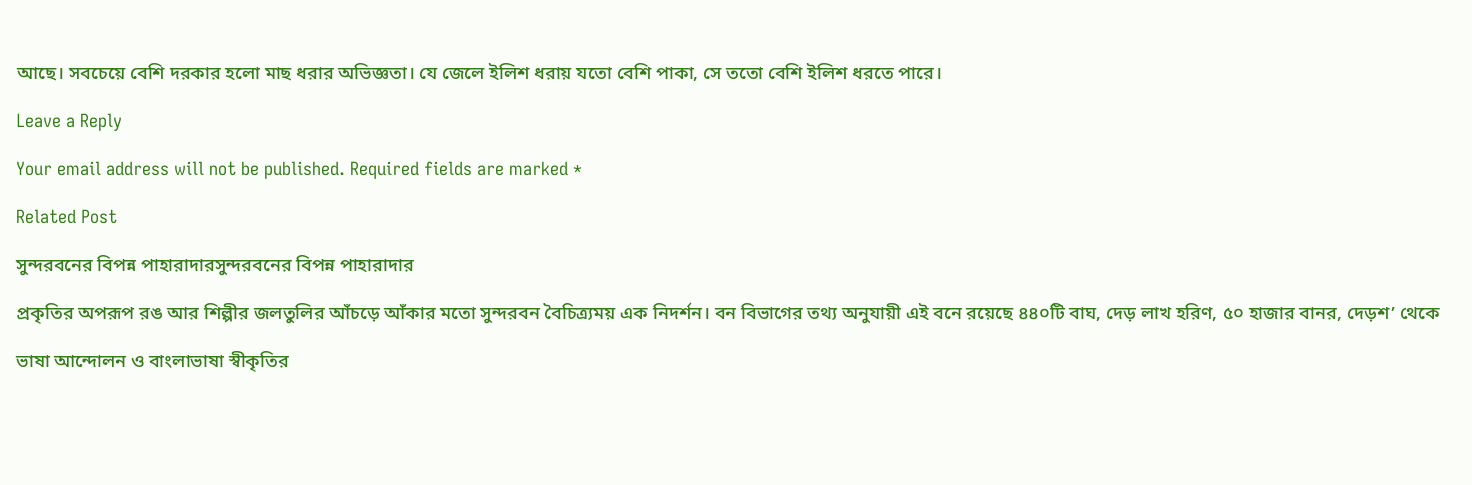আছে। সবচেয়ে বেশি দরকার হলো মাছ ধরার অভিজ্ঞতা। যে জেলে ইলিশ ধরায় যতো বেশি পাকা, সে ততো বেশি ইলিশ ধরতে পারে।

Leave a Reply

Your email address will not be published. Required fields are marked *

Related Post

সুন্দরবনের বিপন্ন পাহারাদারসুন্দরবনের বিপন্ন পাহারাদার

প্রকৃতির অপরূপ রঙ আর শিল্পীর জলতুলির আঁচড়ে আঁকার মতো সুন্দরবন বৈচিত্র্যময় এক নিদর্শন। বন বিভাগের তথ্য অনুযায়ী এই বনে রয়েছে ৪৪০টি বাঘ, দেড় লাখ হরিণ, ৫০ হাজার বানর, দেড়শ’ থেকে

ভাষা আন্দোলন ও বাংলাভাষা স্বীকৃতির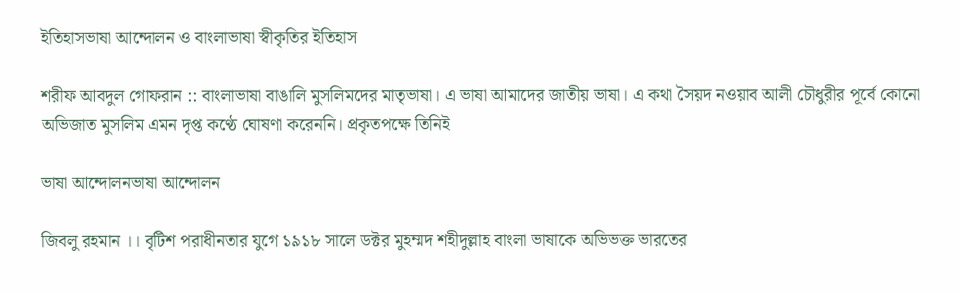ইতিহাসভাষা আন্দোলন ও বাংলাভাষা স্বীকৃতির ইতিহাস

শরীফ আবদুল গোফরান :: বাংলাভাষা বাঙালি মুসলিমদের মাতৃভাষা। এ ভাষা আমাদের জাতীয় ভাষা। এ কথা সৈয়দ নওয়াব আলী চৌধুরীর পূর্বে কোনো অভিজাত মুসলিম এমন দৃপ্ত কণ্ঠে ঘোষণা করেননি। প্রকৃতপক্ষে তিনিই

ভাষা আন্দোলনভাষা আন্দোলন

জিবলু রহমান ।। বৃটিশ পরাধীনতার যুগে ১৯১৮ সালে ডক্টর মুহম্মদ শহীদুল্লাহ বাংলা ভাষাকে অভিভক্ত ভারতের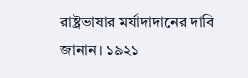রাষ্ট্রভাষার মর্যাদাদানের দাবি জানান। ১৯২১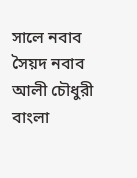সালে নবাব সৈয়দ নবাব আলী চৌধুরী বাংলা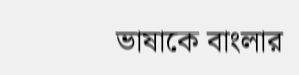ভাষাকে বাংলার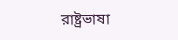রাষ্ট্রভাষা